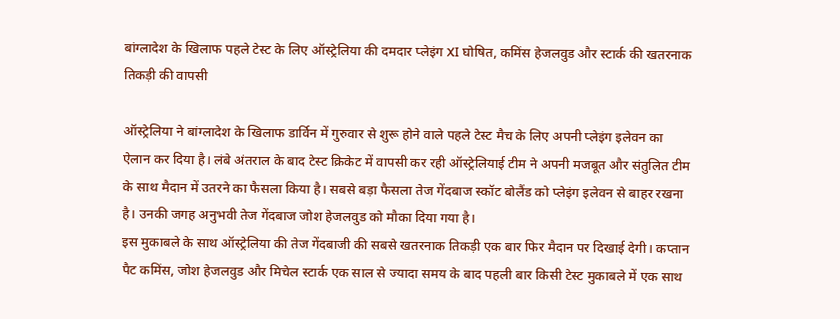बांग्लादेश के खिलाफ पहले टेस्ट के लिए ऑस्ट्रेलिया की दमदार प्लेइंग XI घोषित, कमिंस हेजलवुड और स्टार्क की खतरनाक तिकड़ी की वापसी

ऑस्ट्रेलिया ने बांग्लादेश के खिलाफ डार्विन में गुरुवार से शुरू होने वाले पहले टेस्ट मैच के लिए अपनी प्लेइंग इलेवन का ऐलान कर दिया है। लंबे अंतराल के बाद टेस्ट क्रिकेट में वापसी कर रही ऑस्ट्रेलियाई टीम ने अपनी मजबूत और संतुलित टीम के साथ मैदान में उतरने का फैसला किया है। सबसे बड़ा फैसला तेज गेंदबाज स्कॉट बोलैंड को प्लेइंग इलेवन से बाहर रखना है। उनकी जगह अनुभवी तेज गेंदबाज जोश हेजलवुड को मौका दिया गया है।
इस मुकाबले के साथ ऑस्ट्रेलिया की तेज गेंदबाजी की सबसे खतरनाक तिकड़ी एक बार फिर मैदान पर दिखाई देगी। कप्तान पैट कमिंस, जोश हेजलवुड और मिचेल स्टार्क एक साल से ज्यादा समय के बाद पहली बार किसी टेस्ट मुकाबले में एक साथ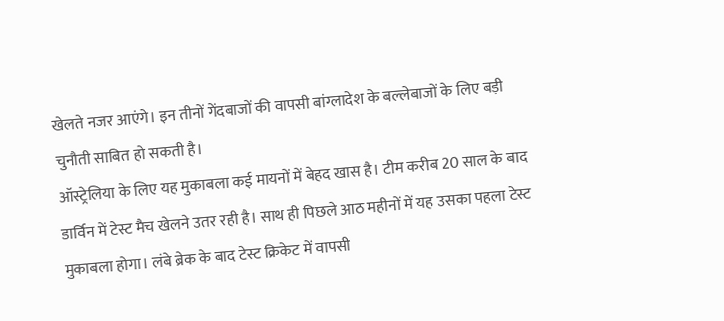खेलते नजर आएंगे। इन तीनों गेंदबाजों की वापसी बांग्लादेश के बल्लेबाजों के लिए बड़ी चुनौती साबित हो सकती है।
ऑस्ट्रेलिया के लिए यह मुकाबला कई मायनों में बेहद खास है। टीम करीब 20 साल के बाद डार्विन में टेस्ट मैच खेलने उतर रही है। साथ ही पिछले आठ महीनों में यह उसका पहला टेस्ट मुकाबला होगा। लंबे ब्रेक के बाद टेस्ट क्रिकेट में वापसी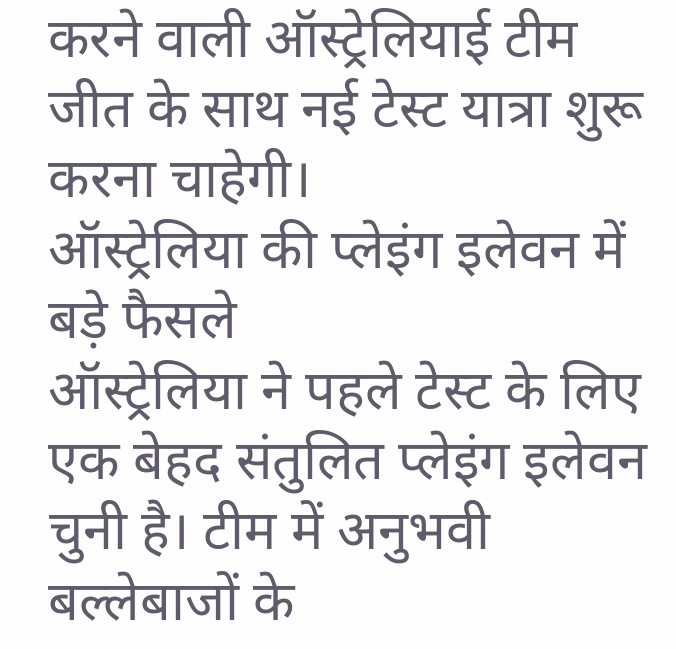करने वाली ऑस्ट्रेलियाई टीम जीत के साथ नई टेस्ट यात्रा शुरू करना चाहेगी।
ऑस्ट्रेलिया की प्लेइंग इलेवन में बड़े फैसले
ऑस्ट्रेलिया ने पहले टेस्ट के लिए एक बेहद संतुलित प्लेइंग इलेवन चुनी है। टीम में अनुभवी बल्लेबाजों के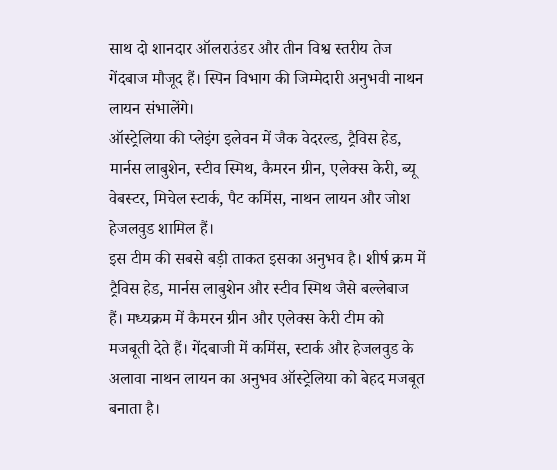साथ दो शानदार ऑलराउंडर और तीन विश्व स्तरीय तेज गेंदबाज मौजूद हैं। स्पिन विभाग की जिम्मेदारी अनुभवी नाथन लायन संभालेंगे।
ऑस्ट्रेलिया की प्लेइंग इलेवन में जैक वेदरल्ड, ट्रैविस हेड, मार्नस लाबुशेन, स्टीव स्मिथ, कैमरन ग्रीन, एलेक्स केरी, ब्यू वेबस्टर, मिचेल स्टार्क, पैट कमिंस, नाथन लायन और जोश हेजलवुड शामिल हैं।
इस टीम की सबसे बड़ी ताकत इसका अनुभव है। शीर्ष क्रम में ट्रैविस हेड, मार्नस लाबुशेन और स्टीव स्मिथ जैसे बल्लेबाज हैं। मध्यक्रम में कैमरन ग्रीन और एलेक्स केरी टीम को मजबूती देते हैं। गेंदबाजी में कमिंस, स्टार्क और हेजलवुड के अलावा नाथन लायन का अनुभव ऑस्ट्रेलिया को बेहद मजबूत बनाता है।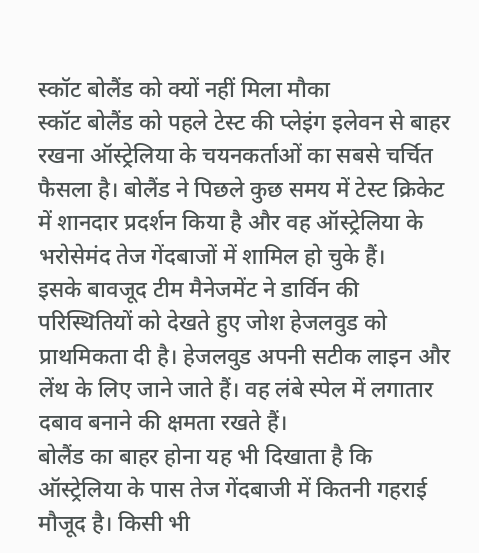स्कॉट बोलैंड को क्यों नहीं मिला मौका
स्कॉट बोलैंड को पहले टेस्ट की प्लेइंग इलेवन से बाहर रखना ऑस्ट्रेलिया के चयनकर्ताओं का सबसे चर्चित फैसला है। बोलैंड ने पिछले कुछ समय में टेस्ट क्रिकेट में शानदार प्रदर्शन किया है और वह ऑस्ट्रेलिया के भरोसेमंद तेज गेंदबाजों में शामिल हो चुके हैं।
इसके बावजूद टीम मैनेजमेंट ने डार्विन की परिस्थितियों को देखते हुए जोश हेजलवुड को प्राथमिकता दी है। हेजलवुड अपनी सटीक लाइन और लेंथ के लिए जाने जाते हैं। वह लंबे स्पेल में लगातार दबाव बनाने की क्षमता रखते हैं।
बोलैंड का बाहर होना यह भी दिखाता है कि ऑस्ट्रेलिया के पास तेज गेंदबाजी में कितनी गहराई मौजूद है। किसी भी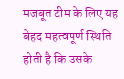मजबूत टीम के लिए यह बेहद महत्वपूर्ण स्थिति होती है कि उसके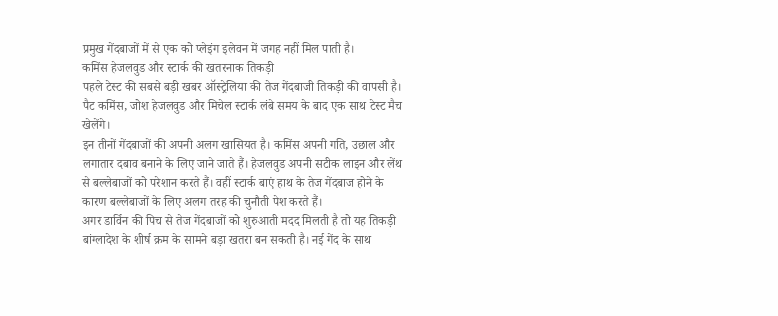प्रमुख गेंदबाजों में से एक को प्लेइंग इलेवन में जगह नहीं मिल पाती है।
कमिंस हेजलवुड और स्टार्क की खतरनाक तिकड़ी
पहले टेस्ट की सबसे बड़ी खबर ऑस्ट्रेलिया की तेज गेंदबाजी तिकड़ी की वापसी है। पैट कमिंस, जोश हेजलवुड और मिचेल स्टार्क लंबे समय के बाद एक साथ टेस्ट मैच खेलेंगे।
इन तीनों गेंदबाजों की अपनी अलग खासियत है। कमिंस अपनी गति, उछाल और लगातार दबाव बनाने के लिए जाने जाते हैं। हेजलवुड अपनी सटीक लाइन और लेंथ से बल्लेबाजों को परेशान करते हैं। वहीं स्टार्क बाएं हाथ के तेज गेंदबाज होने के कारण बल्लेबाजों के लिए अलग तरह की चुनौती पेश करते हैं।
अगर डार्विन की पिच से तेज गेंदबाजों को शुरुआती मदद मिलती है तो यह तिकड़ी बांग्लादेश के शीर्ष क्रम के सामने बड़ा खतरा बन सकती है। नई गेंद के साथ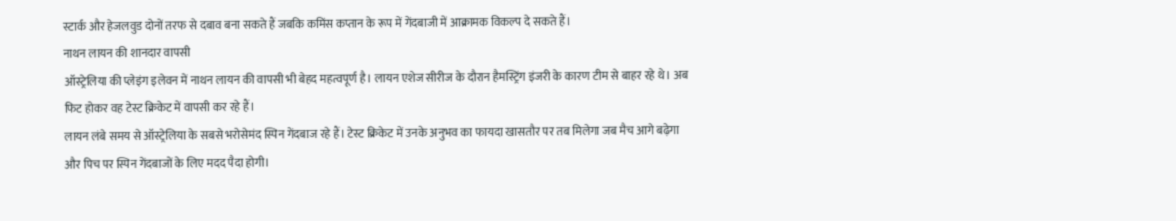स्टार्क और हेजलवुड दोनों तरफ से दबाव बना सकते हैं जबकि कमिंस कप्तान के रूप में गेंदबाजी में आक्रामक विकल्प दे सकते हैं।
नाथन लायन की शानदार वापसी
ऑस्ट्रेलिया की प्लेइंग इलेवन में नाथन लायन की वापसी भी बेहद महत्वपूर्ण है। लायन एशेज सीरीज के दौरान हैमस्ट्रिंग इंजरी के कारण टीम से बाहर रहे थे। अब फिट होकर वह टेस्ट क्रिकेट में वापसी कर रहे हैं।
लायन लंबे समय से ऑस्ट्रेलिया के सबसे भरोसेमंद स्पिन गेंदबाज रहे हैं। टेस्ट क्रिकेट में उनके अनुभव का फायदा खासतौर पर तब मिलेगा जब मैच आगे बढ़ेगा और पिच पर स्पिन गेंदबाजों के लिए मदद पैदा होगी।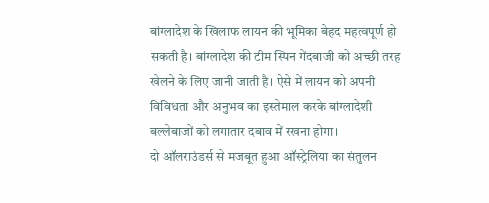बांग्लादेश के खिलाफ लायन की भूमिका बेहद महत्वपूर्ण हो सकती है। बांग्लादेश की टीम स्पिन गेंदबाजी को अच्छी तरह खेलने के लिए जानी जाती है। ऐसे में लायन को अपनी विविधता और अनुभव का इस्तेमाल करके बांग्लादेशी बल्लेबाजों को लगातार दबाव में रखना होगा।
दो ऑलराउंडर्स से मजबूत हुआ ऑस्ट्रेलिया का संतुलन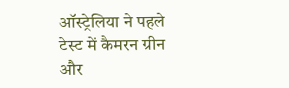ऑस्ट्रेलिया ने पहले टेस्ट में कैमरन ग्रीन और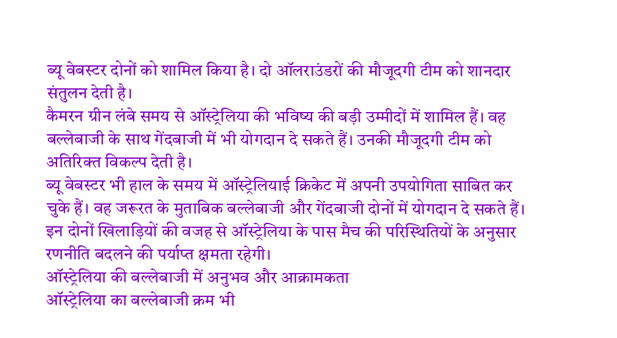ब्यू वेबस्टर दोनों को शामिल किया है। दो ऑलराउंडरों की मौजूदगी टीम को शानदार संतुलन देती है।
कैमरन ग्रीन लंबे समय से ऑस्ट्रेलिया की भविष्य की बड़ी उम्मीदों में शामिल हैं। वह बल्लेबाजी के साथ गेंदबाजी में भी योगदान दे सकते हैं। उनकी मौजूदगी टीम को अतिरिक्त विकल्प देती है।
ब्यू वेबस्टर भी हाल के समय में ऑस्ट्रेलियाई क्रिकेट में अपनी उपयोगिता साबित कर चुके हैं। वह जरूरत के मुताबिक बल्लेबाजी और गेंदबाजी दोनों में योगदान दे सकते हैं।
इन दोनों खिलाड़ियों की वजह से ऑस्ट्रेलिया के पास मैच की परिस्थितियों के अनुसार रणनीति बदलने की पर्याप्त क्षमता रहेगी।
ऑस्ट्रेलिया की बल्लेबाजी में अनुभव और आक्रामकता
ऑस्ट्रेलिया का बल्लेबाजी क्रम भी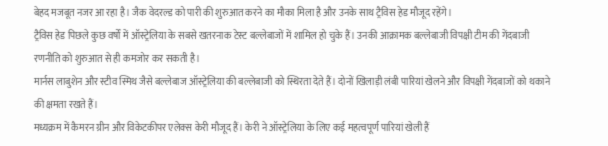बेहद मजबूत नजर आ रहा है। जैक वेदरल्ड को पारी की शुरुआत करने का मौका मिला है और उनके साथ ट्रैविस हेड मौजूद रहेंगे।
ट्रैविस हेड पिछले कुछ वर्षों में ऑस्ट्रेलिया के सबसे खतरनाक टेस्ट बल्लेबाजों में शामिल हो चुके हैं। उनकी आक्रामक बल्लेबाजी विपक्षी टीम की गेंदबाजी रणनीति को शुरुआत से ही कमजोर कर सकती है।
मार्नस लाबुशेन और स्टीव स्मिथ जैसे बल्लेबाज ऑस्ट्रेलिया की बल्लेबाजी को स्थिरता देते हैं। दोनों खिलाड़ी लंबी पारियां खेलने और विपक्षी गेंदबाजों को थकाने की क्षमता रखते हैं।
मध्यक्रम में कैमरन ग्रीन और विकेटकीपर एलेक्स केरी मौजूद हैं। केरी ने ऑस्ट्रेलिया के लिए कई महत्वपूर्ण पारियां खेली हैं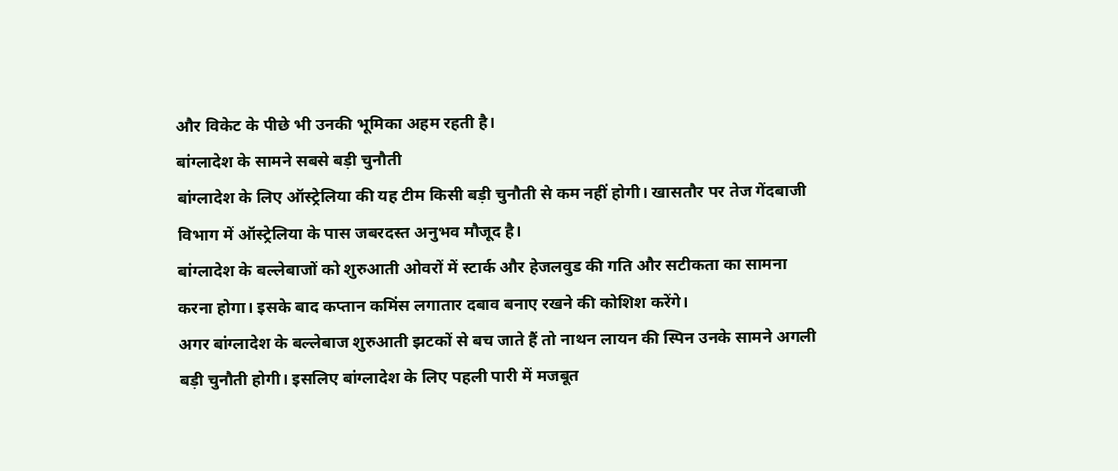और विकेट के पीछे भी उनकी भूमिका अहम रहती है।
बांग्लादेश के सामने सबसे बड़ी चुनौती
बांग्लादेश के लिए ऑस्ट्रेलिया की यह टीम किसी बड़ी चुनौती से कम नहीं होगी। खासतौर पर तेज गेंदबाजी विभाग में ऑस्ट्रेलिया के पास जबरदस्त अनुभव मौजूद है।
बांग्लादेश के बल्लेबाजों को शुरुआती ओवरों में स्टार्क और हेजलवुड की गति और सटीकता का सामना करना होगा। इसके बाद कप्तान कमिंस लगातार दबाव बनाए रखने की कोशिश करेंगे।
अगर बांग्लादेश के बल्लेबाज शुरुआती झटकों से बच जाते हैं तो नाथन लायन की स्पिन उनके सामने अगली बड़ी चुनौती होगी। इसलिए बांग्लादेश के लिए पहली पारी में मजबूत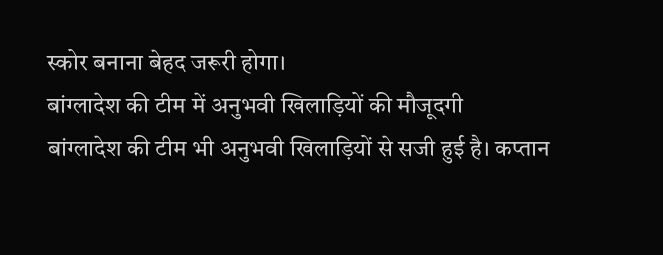स्कोर बनाना बेहद जरूरी होगा।
बांग्लादेश की टीम में अनुभवी खिलाड़ियों की मौजूदगी
बांग्लादेश की टीम भी अनुभवी खिलाड़ियों से सजी हुई है। कप्तान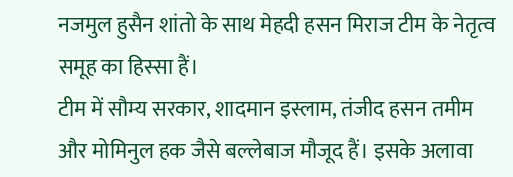नजमुल हुसैन शांतो के साथ मेहदी हसन मिराज टीम के नेतृत्व समूह का हिस्सा हैं।
टीम में सौम्य सरकार, शादमान इस्लाम, तंजीद हसन तमीम और मोमिनुल हक जैसे बल्लेबाज मौजूद हैं। इसके अलावा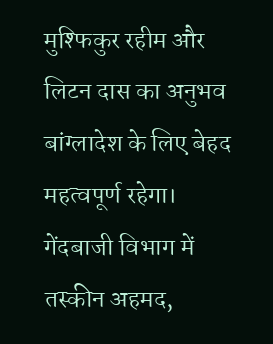मुश्फिकुर रहीम और लिटन दास का अनुभव बांग्लादेश के लिए बेहद महत्वपूर्ण रहेगा।
गेंदबाजी विभाग में तस्कीन अहमद,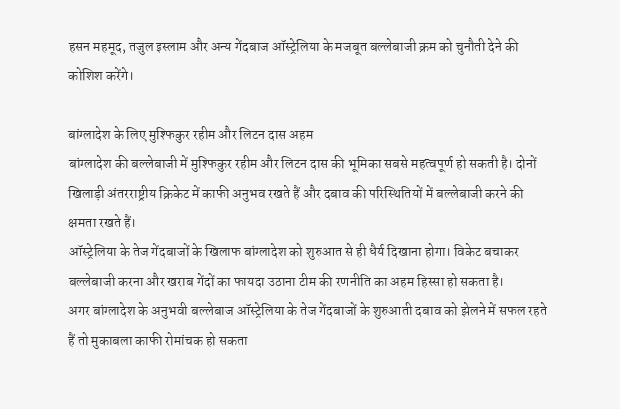हसन महमूद, तजुल इस्लाम और अन्य गेंदबाज ऑस्ट्रेलिया के मजबूत बल्लेबाजी क्रम को चुनौती देने की कोशिश करेंगे।

बांग्लादेश के लिए मुश्फिकुर रहीम और लिटन दास अहम
बांग्लादेश की बल्लेबाजी में मुश्फिकुर रहीम और लिटन दास की भूमिका सबसे महत्वपूर्ण हो सकती है। दोनों खिलाड़ी अंतरराष्ट्रीय क्रिकेट में काफी अनुभव रखते हैं और दबाव की परिस्थितियों में बल्लेबाजी करने की क्षमता रखते हैं।
ऑस्ट्रेलिया के तेज गेंदबाजों के खिलाफ बांग्लादेश को शुरुआत से ही धैर्य दिखाना होगा। विकेट बचाकर बल्लेबाजी करना और खराब गेंदों का फायदा उठाना टीम की रणनीति का अहम हिस्सा हो सकता है।
अगर बांग्लादेश के अनुभवी बल्लेबाज ऑस्ट्रेलिया के तेज गेंदबाजों के शुरुआती दबाव को झेलने में सफल रहते हैं तो मुकाबला काफी रोमांचक हो सकता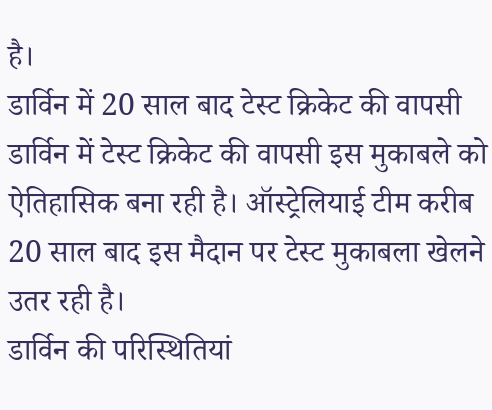है।
डार्विन में 20 साल बाद टेस्ट क्रिकेट की वापसी
डार्विन में टेस्ट क्रिकेट की वापसी इस मुकाबले को ऐतिहासिक बना रही है। ऑस्ट्रेलियाई टीम करीब 20 साल बाद इस मैदान पर टेस्ट मुकाबला खेलने उतर रही है।
डार्विन की परिस्थितियां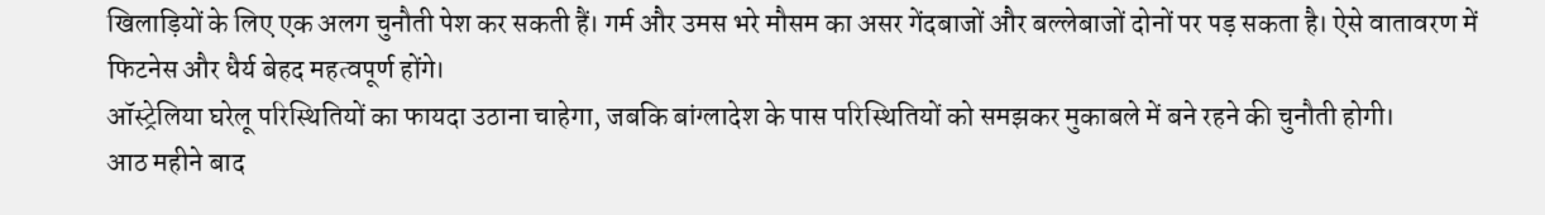खिलाड़ियों के लिए एक अलग चुनौती पेश कर सकती हैं। गर्म और उमस भरे मौसम का असर गेंदबाजों और बल्लेबाजों दोनों पर पड़ सकता है। ऐसे वातावरण में फिटनेस और धैर्य बेहद महत्वपूर्ण होंगे।
ऑस्ट्रेलिया घरेलू परिस्थितियों का फायदा उठाना चाहेगा, जबकि बांग्लादेश के पास परिस्थितियों को समझकर मुकाबले में बने रहने की चुनौती होगी।
आठ महीने बाद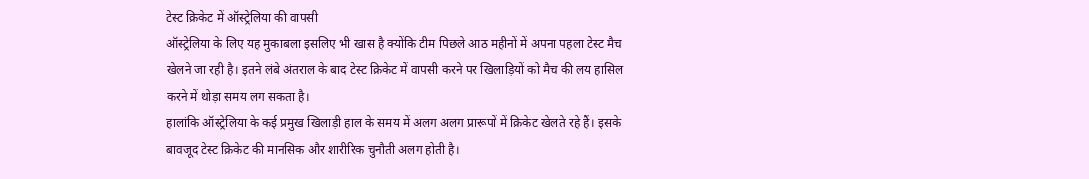टेस्ट क्रिकेट में ऑस्ट्रेलिया की वापसी
ऑस्ट्रेलिया के लिए यह मुकाबला इसलिए भी खास है क्योंकि टीम पिछले आठ महीनों में अपना पहला टेस्ट मैच खेलने जा रही है। इतने लंबे अंतराल के बाद टेस्ट क्रिकेट में वापसी करने पर खिलाड़ियों को मैच की लय हासिल करने में थोड़ा समय लग सकता है।
हालांकि ऑस्ट्रेलिया के कई प्रमुख खिलाड़ी हाल के समय में अलग अलग प्रारूपों में क्रिकेट खेलते रहे हैं। इसके बावजूद टेस्ट क्रिकेट की मानसिक और शारीरिक चुनौती अलग होती है।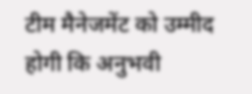टीम मैनेजमेंट को उम्मीद होगी कि अनुभवी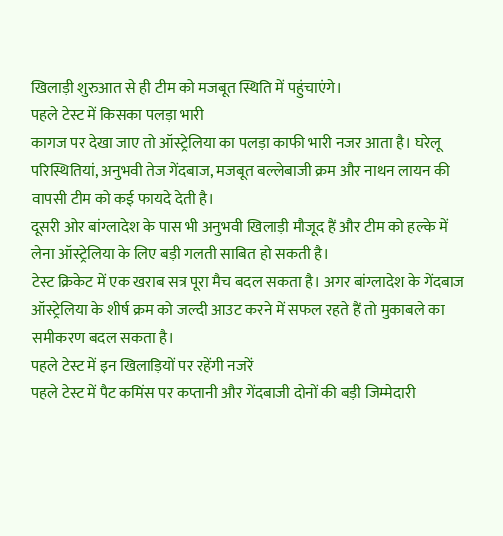खिलाड़ी शुरुआत से ही टीम को मजबूत स्थिति में पहुंचाएंगे।
पहले टेस्ट में किसका पलड़ा भारी
कागज पर देखा जाए तो ऑस्ट्रेलिया का पलड़ा काफी भारी नजर आता है। घरेलू परिस्थितियां, अनुभवी तेज गेंदबाज, मजबूत बल्लेबाजी क्रम और नाथन लायन की वापसी टीम को कई फायदे देती है।
दूसरी ओर बांग्लादेश के पास भी अनुभवी खिलाड़ी मौजूद हैं और टीम को हल्के में लेना ऑस्ट्रेलिया के लिए बड़ी गलती साबित हो सकती है।
टेस्ट क्रिकेट में एक खराब सत्र पूरा मैच बदल सकता है। अगर बांग्लादेश के गेंदबाज ऑस्ट्रेलिया के शीर्ष क्रम को जल्दी आउट करने में सफल रहते हैं तो मुकाबले का समीकरण बदल सकता है।
पहले टेस्ट में इन खिलाड़ियों पर रहेंगी नजरें
पहले टेस्ट में पैट कमिंस पर कप्तानी और गेंदबाजी दोनों की बड़ी जिम्मेदारी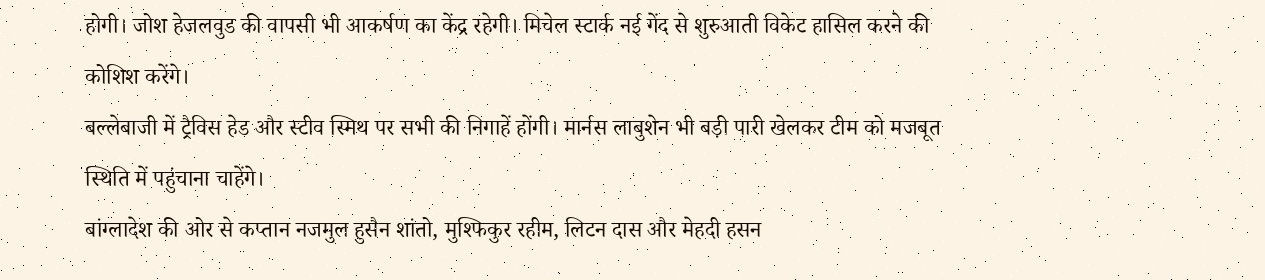होगी। जोश हेजलवुड की वापसी भी आकर्षण का केंद्र रहेगी। मिचेल स्टार्क नई गेंद से शुरुआती विकेट हासिल करने की कोशिश करेंगे।
बल्लेबाजी में ट्रैविस हेड और स्टीव स्मिथ पर सभी की निगाहें होंगी। मार्नस लाबुशेन भी बड़ी पारी खेलकर टीम को मजबूत स्थिति में पहुंचाना चाहेंगे।
बांग्लादेश की ओर से कप्तान नजमुल हुसैन शांतो, मुश्फिकुर रहीम, लिटन दास और मेहदी हसन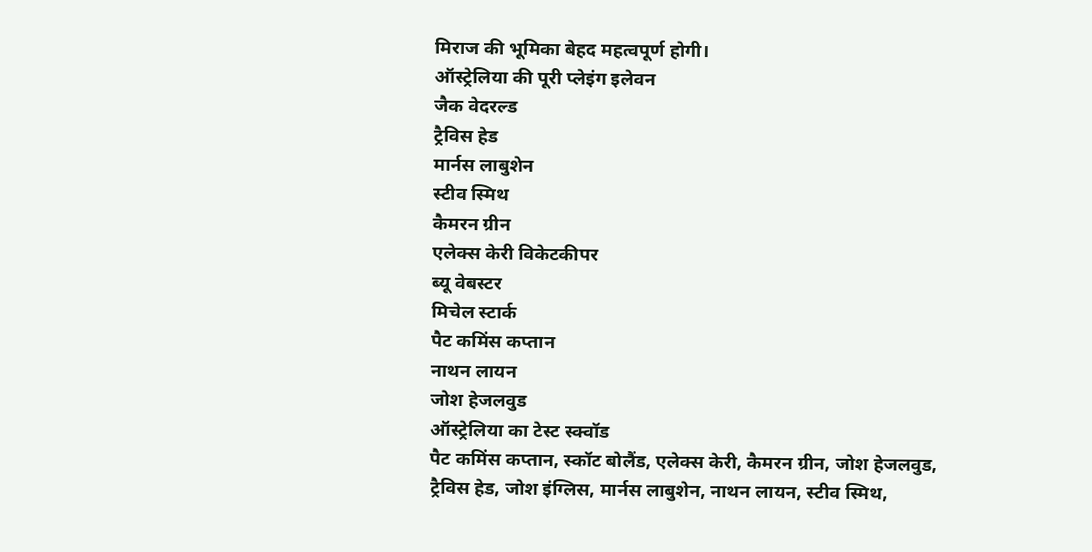मिराज की भूमिका बेहद महत्वपूर्ण होगी।
ऑस्ट्रेलिया की पूरी प्लेइंग इलेवन
जैक वेदरल्ड
ट्रैविस हेड
मार्नस लाबुशेन
स्टीव स्मिथ
कैमरन ग्रीन
एलेक्स केरी विकेटकीपर
ब्यू वेबस्टर
मिचेल स्टार्क
पैट कमिंस कप्तान
नाथन लायन
जोश हेजलवुड
ऑस्ट्रेलिया का टेस्ट स्क्वॉड
पैट कमिंस कप्तान, स्कॉट बोलैंड, एलेक्स केरी, कैमरन ग्रीन, जोश हेजलवुड, ट्रैविस हेड, जोश इंग्लिस, मार्नस लाबुशेन, नाथन लायन, स्टीव स्मिथ,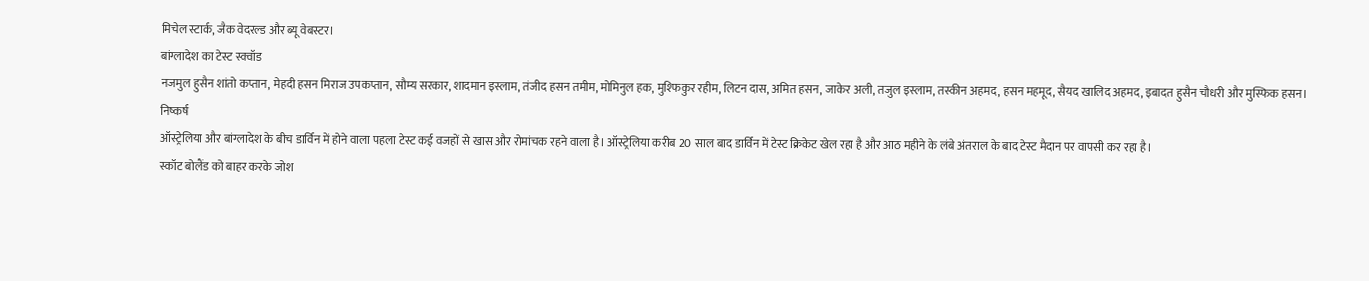मिचेल स्टार्क, जैक वेदरल्ड और ब्यू वेबस्टर।
बांग्लादेश का टेस्ट स्क्वॉड
नजमुल हुसैन शांतो कप्तान, मेहदी हसन मिराज उपकप्तान, सौम्य सरकार, शादमान इस्लाम, तंजीद हसन तमीम, मोमिनुल हक, मुश्फिकुर रहीम, लिटन दास, अमित हसन, जाकेर अली, तजुल इस्लाम, तस्कीन अहमद, हसन महमूद, सैयद खालिद अहमद, इबादत हुसैन चौधरी और मुस्फिक हसन।
निष्कर्ष
ऑस्ट्रेलिया और बांग्लादेश के बीच डार्विन में होने वाला पहला टेस्ट कई वजहों से खास और रोमांचक रहने वाला है। ऑस्ट्रेलिया करीब 20 साल बाद डार्विन में टेस्ट क्रिकेट खेल रहा है और आठ महीने के लंबे अंतराल के बाद टेस्ट मैदान पर वापसी कर रहा है।
स्कॉट बोलैंड को बाहर करके जोश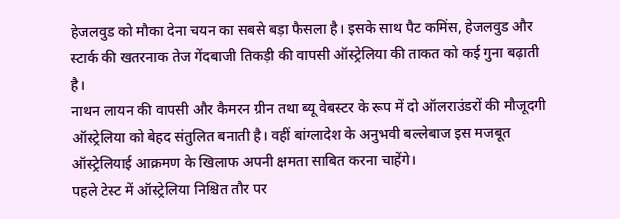हेजलवुड को मौका देना चयन का सबसे बड़ा फैसला है। इसके साथ पैट कमिंस, हेजलवुड और स्टार्क की खतरनाक तेज गेंदबाजी तिकड़ी की वापसी ऑस्ट्रेलिया की ताकत को कई गुना बढ़ाती है।
नाथन लायन की वापसी और कैमरन ग्रीन तथा ब्यू वेबस्टर के रूप में दो ऑलराउंडरों की मौजूदगी ऑस्ट्रेलिया को बेहद संतुलित बनाती है। वहीं बांग्लादेश के अनुभवी बल्लेबाज इस मजबूत ऑस्ट्रेलियाई आक्रमण के खिलाफ अपनी क्षमता साबित करना चाहेंगे।
पहले टेस्ट में ऑस्ट्रेलिया निश्चित तौर पर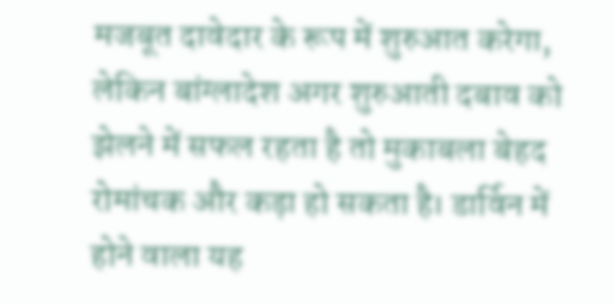मजबूत दावेदार के रूप में शुरुआत करेगा, लेकिन बांग्लादेश अगर शुरुआती दबाव को झेलने में सफल रहता है तो मुकाबला बेहद रोमांचक और कड़ा हो सकता है। डार्विन में होने वाला यह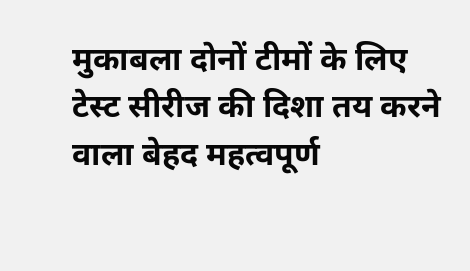मुकाबला दोनों टीमों के लिए टेस्ट सीरीज की दिशा तय करने वाला बेहद महत्वपूर्ण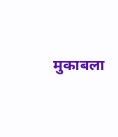मुकाबला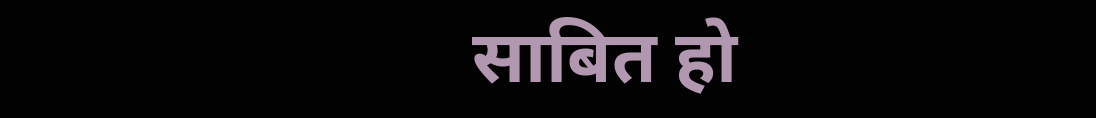साबित हो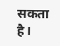सकता है।